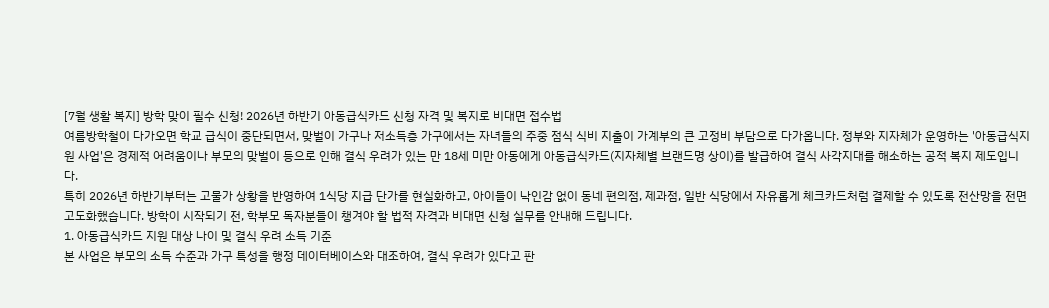[7월 생활 복지] 방학 맞이 필수 신청! 2026년 하반기 아동급식카드 신청 자격 및 복지로 비대면 접수법
여름방학철이 다가오면 학교 급식이 중단되면서, 맞벌이 가구나 저소득층 가구에서는 자녀들의 주중 점식 식비 지출이 가계부의 큰 고정비 부담으로 다가옵니다. 정부와 지자체가 운영하는 '아동급식지원 사업'은 경제적 어려움이나 부모의 맞벌이 등으로 인해 결식 우려가 있는 만 18세 미만 아동에게 아동급식카드(지자체별 브랜드명 상이)를 발급하여 결식 사각지대를 해소하는 공적 복지 제도입니다.
특히 2026년 하반기부터는 고물가 상황을 반영하여 1식당 지급 단가를 현실화하고, 아이들이 낙인감 없이 동네 편의점, 제과점, 일반 식당에서 자유롭게 체크카드처럼 결제할 수 있도록 전산망을 전면 고도화했습니다. 방학이 시작되기 전, 학부모 독자분들이 챙겨야 할 법적 자격과 비대면 신청 실무를 안내해 드립니다.
1. 아동급식카드 지원 대상 나이 및 결식 우려 소득 기준
본 사업은 부모의 소득 수준과 가구 특성을 행정 데이터베이스와 대조하여, 결식 우려가 있다고 판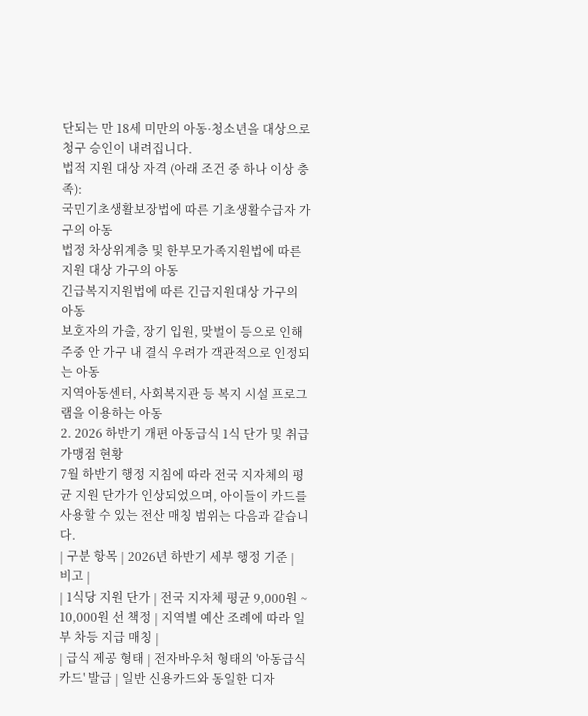단되는 만 18세 미만의 아동·청소년을 대상으로 청구 승인이 내려집니다.
법적 지원 대상 자격 (아래 조건 중 하나 이상 충족):
국민기초생활보장법에 따른 기초생활수급자 가구의 아동
법정 차상위계층 및 한부모가족지원법에 따른 지원 대상 가구의 아동
긴급복지지원법에 따른 긴급지원대상 가구의 아동
보호자의 가출, 장기 입원, 맞벌이 등으로 인해 주중 안 가구 내 결식 우려가 객관적으로 인정되는 아동
지역아동센터, 사회복지관 등 복지 시설 프로그램을 이용하는 아동
2. 2026 하반기 개편 아동급식 1식 단가 및 취급 가맹점 현황
7월 하반기 행정 지침에 따라 전국 지자체의 평균 지원 단가가 인상되었으며, 아이들이 카드를 사용할 수 있는 전산 매칭 범위는 다음과 같습니다.
| 구분 항목 | 2026년 하반기 세부 행정 기준 | 비고 |
| 1식당 지원 단가 | 전국 지자체 평균 9,000원 ~ 10,000원 선 책정 | 지역별 예산 조례에 따라 일부 차등 지급 매칭 |
| 급식 제공 형태 | 전자바우처 형태의 '아동급식카드' 발급 | 일반 신용카드와 동일한 디자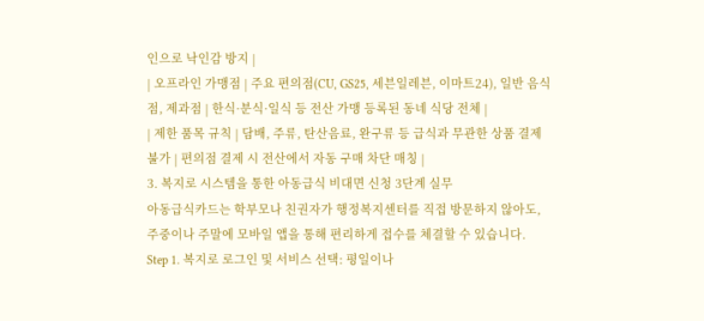인으로 낙인감 방지 |
| 오프라인 가맹점 | 주요 편의점(CU, GS25, 세븐일레븐, 이마트24), 일반 음식점, 제과점 | 한식·분식·일식 등 전산 가맹 등록된 동네 식당 전체 |
| 제한 품목 규칙 | 담배, 주류, 탄산음료, 완구류 등 급식과 무관한 상품 결제 불가 | 편의점 결제 시 전산에서 자동 구매 차단 매칭 |
3. 복지로 시스템을 통한 아동급식 비대면 신청 3단계 실무
아동급식카드는 학부모나 친권자가 행정복지센터를 직접 방문하지 않아도, 주중이나 주말에 모바일 앱을 통해 편리하게 접수를 체결할 수 있습니다.
Step 1. 복지로 로그인 및 서비스 선택: 평일이나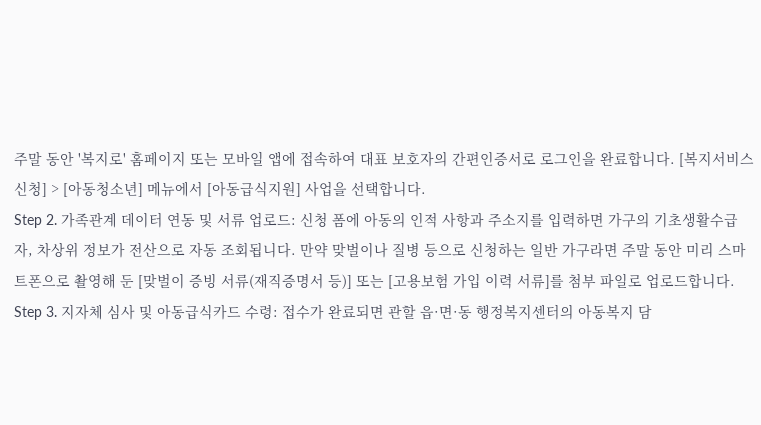주말 동안 '복지로' 홈페이지 또는 모바일 앱에 접속하여 대표 보호자의 간편인증서로 로그인을 완료합니다. [복지서비스 신청] > [아동청소년] 메뉴에서 [아동급식지원] 사업을 선택합니다.
Step 2. 가족관계 데이터 연동 및 서류 업로드: 신청 폼에 아동의 인적 사항과 주소지를 입력하면 가구의 기초생활수급자, 차상위 정보가 전산으로 자동 조회됩니다. 만약 맞벌이나 질병 등으로 신청하는 일반 가구라면 주말 동안 미리 스마트폰으로 촬영해 둔 [맞벌이 증빙 서류(재직증명서 등)] 또는 [고용보험 가입 이력 서류]를 첨부 파일로 업로드합니다.
Step 3. 지자체 심사 및 아동급식카드 수령: 접수가 완료되면 관할 읍·면·동 행정복지센터의 아동복지 담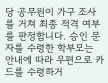당 공무원이 가구 조사를 거쳐 최종 적격 여부를 판정합니다. 승인 문자를 수령한 학부모는 안내에 따라 우편으로 카드를 수령하거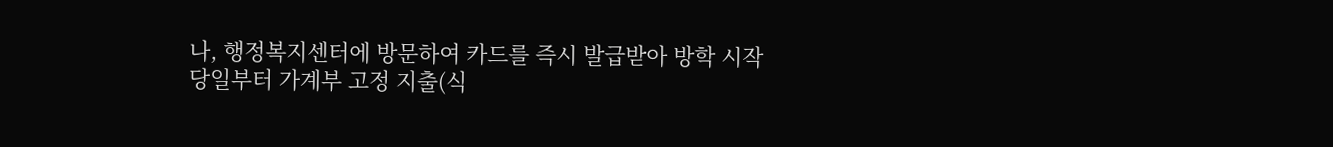나, 행정복지센터에 방문하여 카드를 즉시 발급받아 방학 시작 당일부터 가계부 고정 지출(식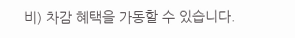비) 차감 혜택을 가동할 수 있습니다.